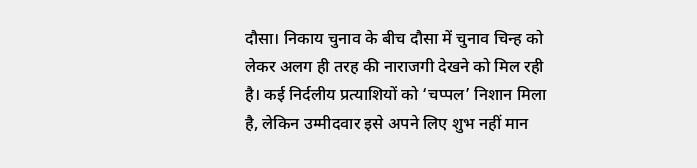दौसा। निकाय चुनाव के बीच दौसा में चुनाव चिन्ह को लेकर अलग ही तरह की नाराजगी देखने को मिल रही है। कई निर्दलीय प्रत्याशियों को ‘चप्पल’ निशान मिला है, लेकिन उम्मीदवार इसे अपने लिए शुभ नहीं मान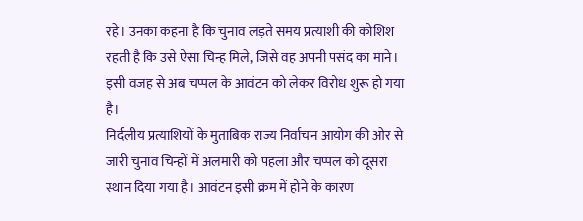रहे। उनका कहना है कि चुनाव लड़ते समय प्रत्याशी की कोशिश रहती है कि उसे ऐसा चिन्ह मिले, जिसे वह अपनी पसंद का माने। इसी वजह से अब चप्पल के आवंटन को लेकर विरोध शुरू हो गया है।
निर्दलीय प्रत्याशियों के मुताबिक राज्य निर्वाचन आयोग की ओर से जारी चुनाव चिन्हों में अलमारी को पहला और चप्पल को दूसरा स्थान दिया गया है। आवंटन इसी क्रम में होने के कारण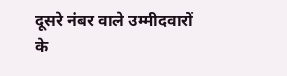दूसरे नंबर वाले उम्मीदवारों के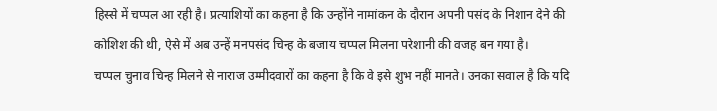हिस्से में चप्पल आ रही है। प्रत्याशियों का कहना है कि उन्होंने नामांकन के दौरान अपनी पसंद के निशान देने की कोशिश की थी, ऐसे में अब उन्हें मनपसंद चिन्ह के बजाय चप्पल मिलना परेशानी की वजह बन गया है।
चप्पल चुनाव चिन्ह मिलने से नाराज उम्मीदवारों का कहना है कि वे इसे शुभ नहीं मानते। उनका सवाल है कि यदि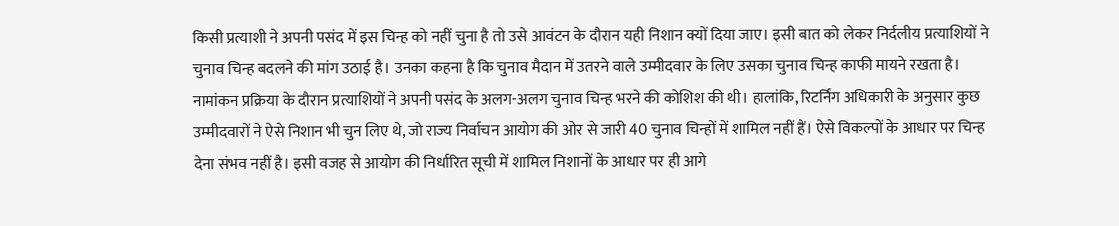किसी प्रत्याशी ने अपनी पसंद में इस चिन्ह को नहीं चुना है तो उसे आवंटन के दौरान यही निशान क्यों दिया जाए। इसी बात को लेकर निर्दलीय प्रत्याशियों ने चुनाव चिन्ह बदलने की मांग उठाई है। उनका कहना है कि चुनाव मैदान में उतरने वाले उम्मीदवार के लिए उसका चुनाव चिन्ह काफी मायने रखता है।
नामांकन प्रक्रिया के दौरान प्रत्याशियों ने अपनी पसंद के अलग-अलग चुनाव चिन्ह भरने की कोशिश की थी। हालांकि, रिटर्निंग अधिकारी के अनुसार कुछ उम्मीदवारों ने ऐसे निशान भी चुन लिए थे, जो राज्य निर्वाचन आयोग की ओर से जारी 40 चुनाव चिन्हों में शामिल नहीं हैं। ऐसे विकल्पों के आधार पर चिन्ह देना संभव नहीं है। इसी वजह से आयोग की निर्धारित सूची में शामिल निशानों के आधार पर ही आगे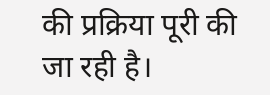की प्रक्रिया पूरी की जा रही है।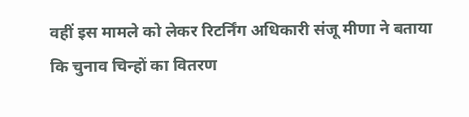वहीं इस मामले को लेकर रिटर्निंग अधिकारी संजू मीणा ने बताया कि चुनाव चिन्हों का वितरण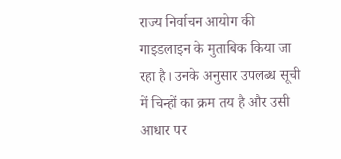राज्य निर्वाचन आयोग की गाइडलाइन के मुताबिक किया जा रहा है। उनके अनुसार उपलब्ध सूची में चिन्हों का क्रम तय है और उसी आधार पर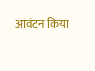आवंटन किया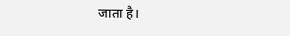जाता है।